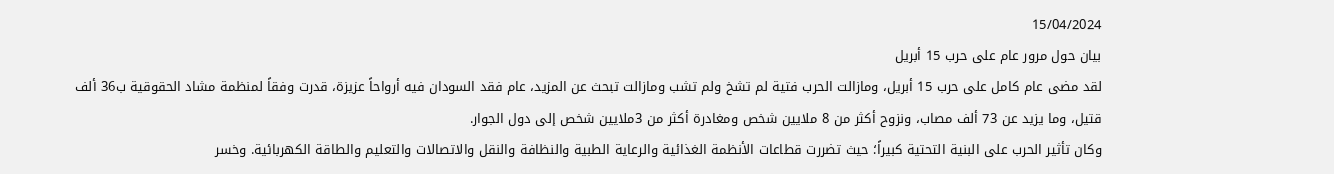15/04/2024
بيان حول مرور عام على حرب 15 أبريل
لقد مضى عام كامل على حرب 15 أبريل، ومازالت الحرب فتية لم تشخ ولم تشب ومازالت تبحث عن المزيد، عام فقد السودان فيه أرواحاً عزيزة، قدرت وفقاً لمنظمة مشاد الحقوقية ب36 ألف قتيل، وما يزيد عن 73 ألف مصاب، ونزوح أكثر من 8 ملايين شخص ومغادرة أكثر من 3ملايين شخص إلى دول الجوار.
وكان تأثير الحرب على البنية التحتية كبيراً؛ حيث تضررت قطاعات الأنظمة الغذائية والرعاية الطبية والنظافة والنقل والاتصالات والتعليم والطاقة الكهربائية. وخسر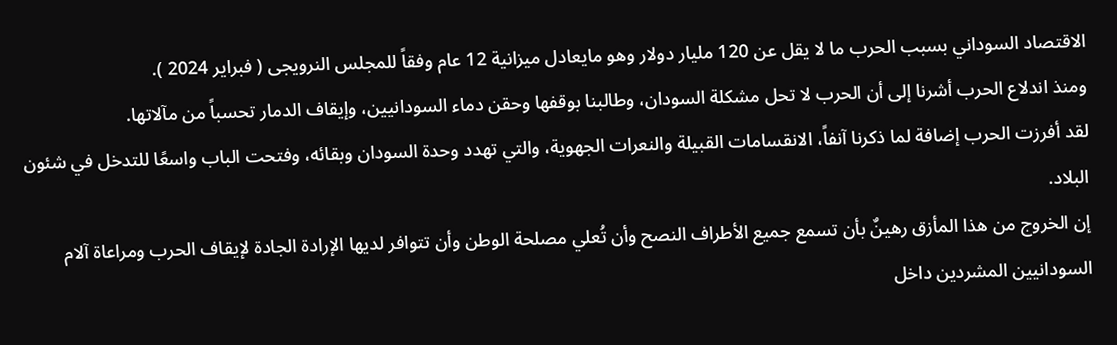الاقتصاد السوداني بسبب الحرب ما لا يقل عن 120 مليار دولار وهو مايعادل ميزانية 12 عام وفقاً للمجلس النرويجى ( فبراير 2024 ).
ومنذ اندلاع الحرب أشرنا إلى أن الحرب لا تحل مشكلة السودان، وطالبنا بوقفها وحقن دماء السودانيين، وإيقاف الدمار تحسباً من مآلاتها.
لقد أفرزت الحرب إضافة لما ذكرنا آنفاً، الانقسامات القبيلة والنعرات الجهوية، والتي تهدد وحدة السودان وبقائه، وفتحت الباب واسعًا للتدخل في شئون البلاد.
إن الخروج من هذا المأزق رهينٌ بأن تسمع جميع الأطراف النصح وأن تُعلي مصلحة الوطن وأن تتوافر لديها الإرادة الجادة لإيقاف الحرب ومراعاة آلام السودانيين المشردين داخل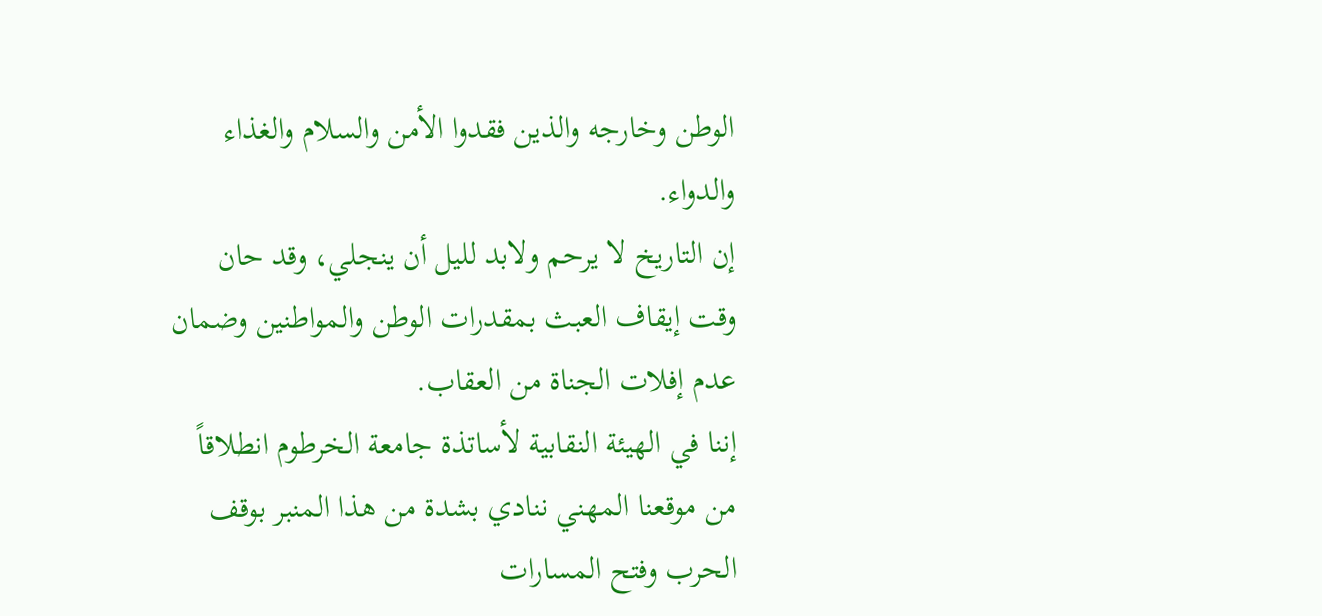الوطن وخارجه والذين فقدوا الأمن والسلام والغذاء والدواء.
إن التاريخ لا يرحم ولابد لليل أن ينجلي، وقد حان وقت إيقاف العبث بمقدرات الوطن والمواطنين وضمان عدم إفلات الجناة من العقاب.
إننا في الهيئة النقابية لأساتذة جامعة الخرطوم انطلاقاً من موقعنا المهني ننادي بشدة من هذا المنبر بوقف الحرب وفتح المسارات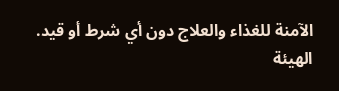الآمنة للغذاء والعلاج دون أي شرط أو قيد.
الهيئة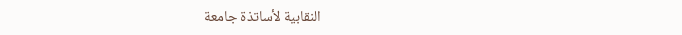النقابية لأساتذة جامعة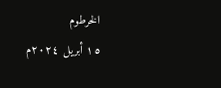الخرطوم
١٥ أبريل ٢٠٢٤م